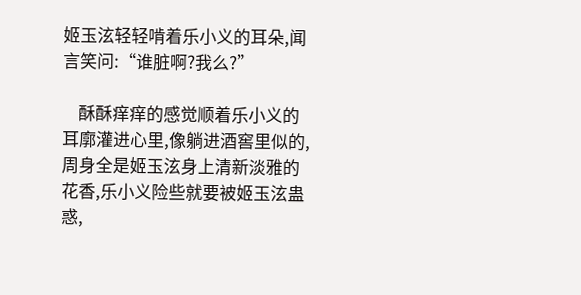姬玉泫轻轻啃着乐小义的耳朵,闻言笑问:“谁脏啊?我么?”

    酥酥痒痒的感觉顺着乐小义的耳廓灌进心里,像躺进酒窖里似的,周身全是姬玉泫身上清新淡雅的花香,乐小义险些就要被姬玉泫蛊惑,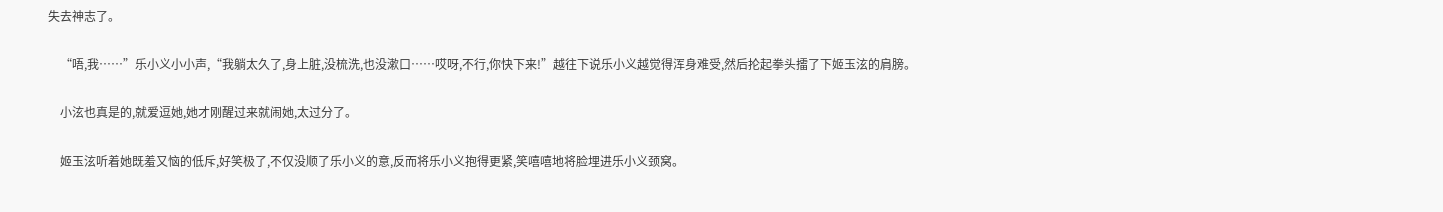失去神志了。

    “唔,我……”乐小义小小声,“我躺太久了,身上脏,没梳洗,也没漱口……哎呀,不行,你快下来!”越往下说乐小义越觉得浑身难受,然后抡起拳头擂了下姬玉泫的肩膀。

    小泫也真是的,就爱逗她,她才刚醒过来就闹她,太过分了。

    姬玉泫听着她既羞又恼的低斥,好笑极了,不仅没顺了乐小义的意,反而将乐小义抱得更紧,笑嘻嘻地将脸埋进乐小义颈窝。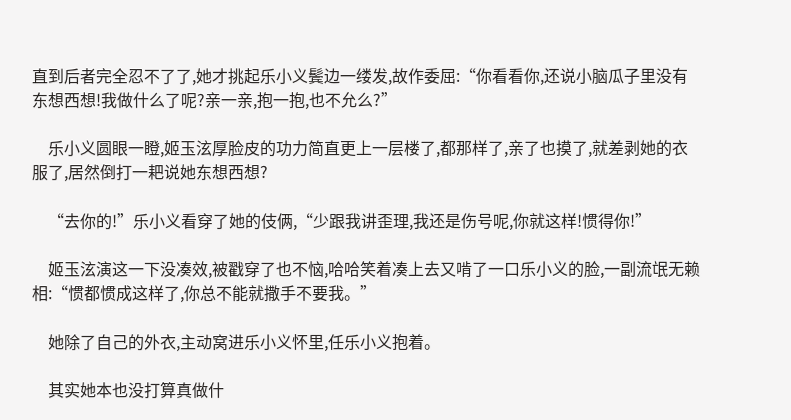直到后者完全忍不了了,她才挑起乐小义鬓边一缕发,故作委屈:“你看看你,还说小脑瓜子里没有东想西想!我做什么了呢?亲一亲,抱一抱,也不允么?”

    乐小义圆眼一瞪,姬玉泫厚脸皮的功力简直更上一层楼了,都那样了,亲了也摸了,就差剥她的衣服了,居然倒打一耙说她东想西想?

    “去你的!”乐小义看穿了她的伎俩,“少跟我讲歪理,我还是伤号呢,你就这样!惯得你!”

    姬玉泫演这一下没凑效,被戳穿了也不恼,哈哈笑着凑上去又啃了一口乐小义的脸,一副流氓无赖相:“惯都惯成这样了,你总不能就撒手不要我。”

    她除了自己的外衣,主动窝进乐小义怀里,任乐小义抱着。

    其实她本也没打算真做什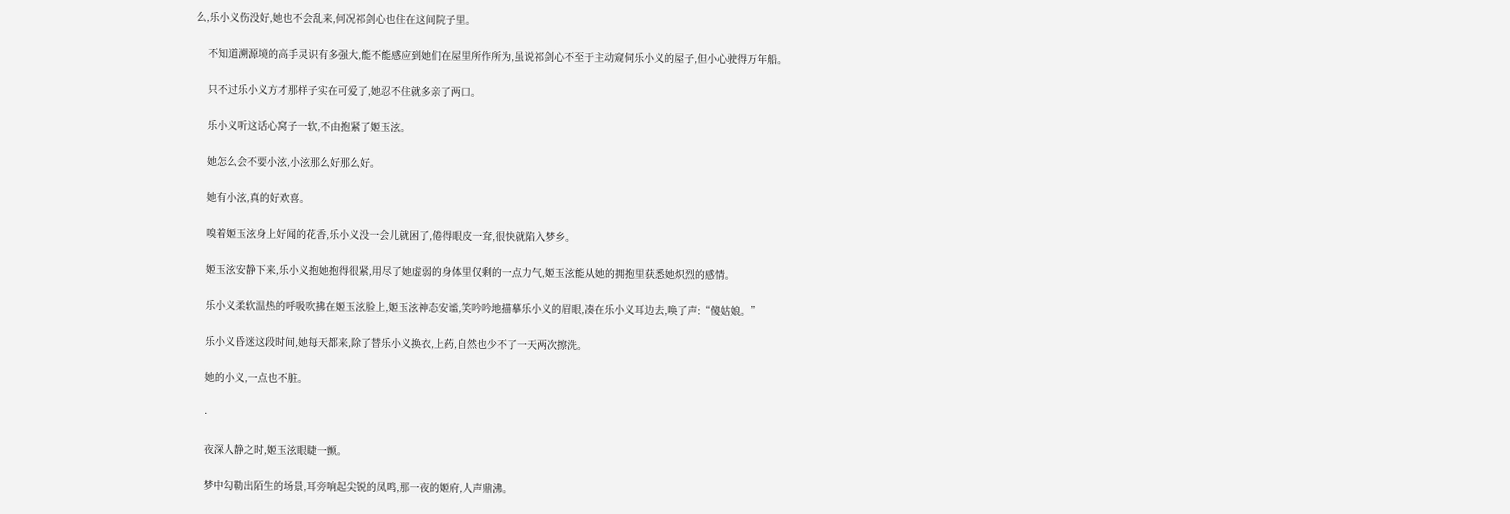么,乐小义伤没好,她也不会乱来,何况祁剑心也住在这间院子里。

    不知道溯源境的高手灵识有多强大,能不能感应到她们在屋里所作所为,虽说祁剑心不至于主动窥伺乐小义的屋子,但小心驶得万年船。

    只不过乐小义方才那样子实在可爱了,她忍不住就多亲了两口。

    乐小义听这话心窝子一软,不由抱紧了姬玉泫。

    她怎么会不要小泫,小泫那么好那么好。

    她有小泫,真的好欢喜。

    嗅着姬玉泫身上好闻的花香,乐小义没一会儿就困了,倦得眼皮一耷,很快就陷入梦乡。

    姬玉泫安静下来,乐小义抱她抱得很紧,用尽了她虚弱的身体里仅剩的一点力气,姬玉泫能从她的拥抱里获悉她炽烈的感情。

    乐小义柔软温热的呼吸吹拂在姬玉泫脸上,姬玉泫神态安谧,笑吟吟地描摹乐小义的眉眼,凑在乐小义耳边去,唤了声:“傻姑娘。”

    乐小义昏迷这段时间,她每天都来,除了替乐小义换衣,上药,自然也少不了一天两次擦洗。

    她的小义,一点也不脏。

    ·

    夜深人静之时,姬玉泫眼睫一颤。

    梦中勾勒出陌生的场景,耳旁响起尖锐的凤鸣,那一夜的姬府,人声鼎沸。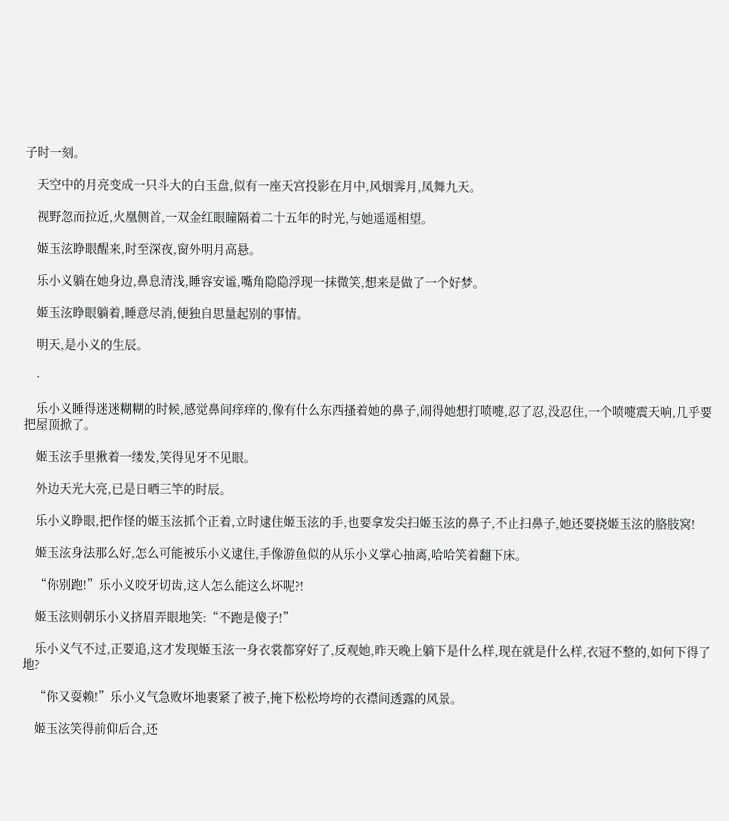子时一刻。

    天空中的月亮变成一只斗大的白玉盘,似有一座天宫投影在月中,风烟霁月,凤舞九天。

    视野忽而拉近,火凰侧首,一双金红眼瞳隔着二十五年的时光,与她遥遥相望。

    姬玉泫睁眼醒来,时至深夜,窗外明月高悬。

    乐小义躺在她身边,鼻息清浅,睡容安谧,嘴角隐隐浮现一抹微笑,想来是做了一个好梦。

    姬玉泫睁眼躺着,睡意尽消,便独自思量起别的事情。

    明天,是小义的生辰。

    ·

    乐小义睡得迷迷糊糊的时候,感觉鼻间痒痒的,像有什么东西搔着她的鼻子,闹得她想打喷嚏,忍了忍,没忍住,一个喷嚏震天响,几乎要把屋顶掀了。

    姬玉泫手里揪着一缕发,笑得见牙不见眼。

    外边天光大亮,已是日晒三竿的时辰。

    乐小义睁眼,把作怪的姬玉泫抓个正着,立时逮住姬玉泫的手,也要拿发尖扫姬玉泫的鼻子,不止扫鼻子,她还要挠姬玉泫的胳肢窝!

    姬玉泫身法那么好,怎么可能被乐小义逮住,手像游鱼似的从乐小义掌心抽离,哈哈笑着翻下床。

    “你别跑!”乐小义咬牙切齿,这人怎么能这么坏呢?!

    姬玉泫则朝乐小义挤眉弄眼地笑:“不跑是傻子!”

    乐小义气不过,正要追,这才发现姬玉泫一身衣裳都穿好了,反观她,昨天晚上躺下是什么样,现在就是什么样,衣冠不整的,如何下得了地?

    “你又耍赖!”乐小义气急败坏地裹紧了被子,掩下松松垮垮的衣襟间透露的风景。

    姬玉泫笑得前仰后合,还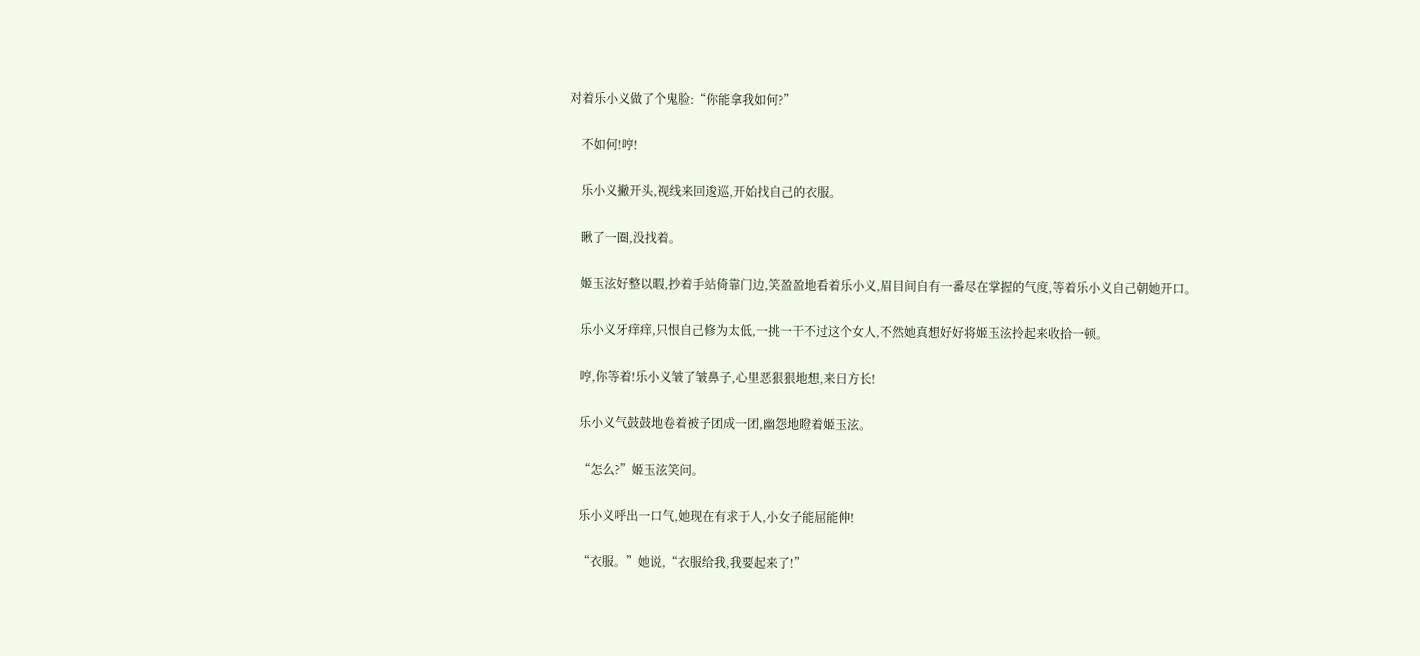对着乐小义做了个鬼脸:“你能拿我如何?”

    不如何!哼!

    乐小义撇开头,视线来回逡巡,开始找自己的衣服。

    瞅了一圈,没找着。

    姬玉泫好整以暇,抄着手站倚靠门边,笑盈盈地看着乐小义,眉目间自有一番尽在掌握的气度,等着乐小义自己朝她开口。

    乐小义牙痒痒,只恨自己修为太低,一挑一干不过这个女人,不然她真想好好将姬玉泫拎起来收拾一顿。

    哼,你等着!乐小义皱了皱鼻子,心里恶狠狠地想,来日方长!

    乐小义气鼓鼓地卷着被子团成一团,幽怨地瞪着姬玉泫。

    “怎么?”姬玉泫笑问。

    乐小义呼出一口气,她现在有求于人,小女子能屈能伸!

    “衣服。”她说,“衣服给我,我要起来了!”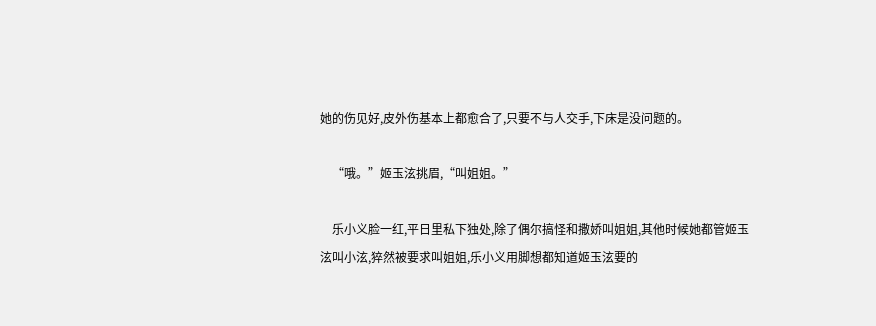她的伤见好,皮外伤基本上都愈合了,只要不与人交手,下床是没问题的。

    “哦。”姬玉泫挑眉,“叫姐姐。”

    乐小义脸一红,平日里私下独处,除了偶尔搞怪和撒娇叫姐姐,其他时候她都管姬玉泫叫小泫,猝然被要求叫姐姐,乐小义用脚想都知道姬玉泫要的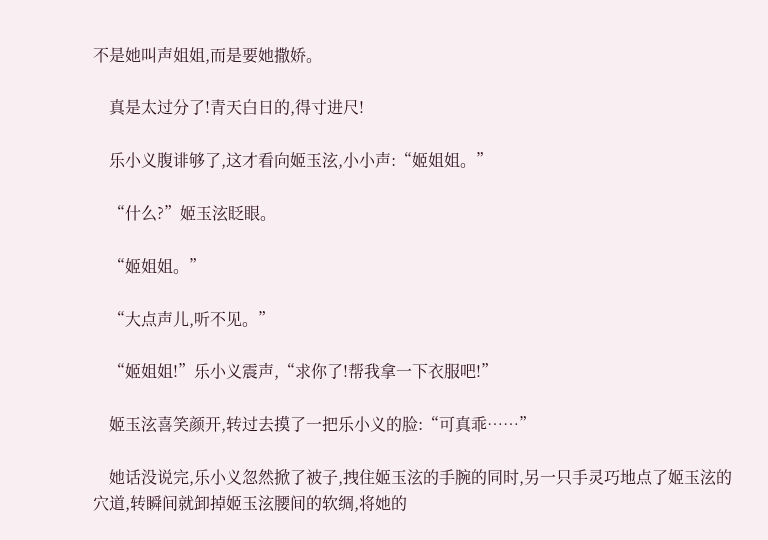不是她叫声姐姐,而是要她撒娇。

    真是太过分了!青天白日的,得寸进尺!

    乐小义腹诽够了,这才看向姬玉泫,小小声:“姬姐姐。”

    “什么?”姬玉泫眨眼。

    “姬姐姐。”

    “大点声儿,听不见。”

    “姬姐姐!”乐小义震声,“求你了!帮我拿一下衣服吧!”

    姬玉泫喜笑颜开,转过去摸了一把乐小义的脸:“可真乖……”

    她话没说完,乐小义忽然掀了被子,拽住姬玉泫的手腕的同时,另一只手灵巧地点了姬玉泫的穴道,转瞬间就卸掉姬玉泫腰间的软绸,将她的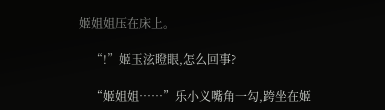姬姐姐压在床上。

    “!”姬玉泫瞪眼,怎么回事?

    “姬姐姐……”乐小义嘴角一勾,跨坐在姬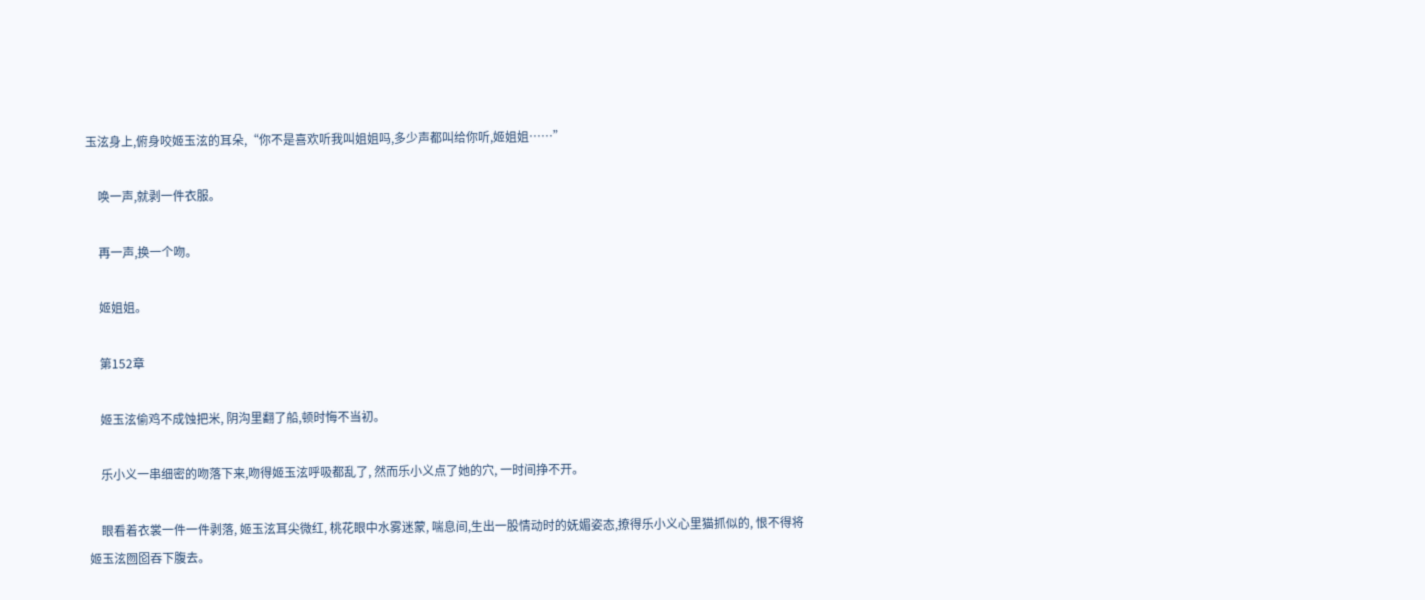玉泫身上,俯身咬姬玉泫的耳朵,“你不是喜欢听我叫姐姐吗,多少声都叫给你听,姬姐姐……”

    唤一声,就剥一件衣服。

    再一声,换一个吻。

    姬姐姐。

    第152章

    姬玉泫偷鸡不成蚀把米, 阴沟里翻了船,顿时悔不当初。

    乐小义一串细密的吻落下来,吻得姬玉泫呼吸都乱了, 然而乐小义点了她的穴, 一时间挣不开。

    眼看着衣裳一件一件剥落, 姬玉泫耳尖微红, 桃花眼中水雾迷蒙, 喘息间,生出一股情动时的妩媚姿态,撩得乐小义心里猫抓似的, 恨不得将姬玉泫囫囵吞下腹去。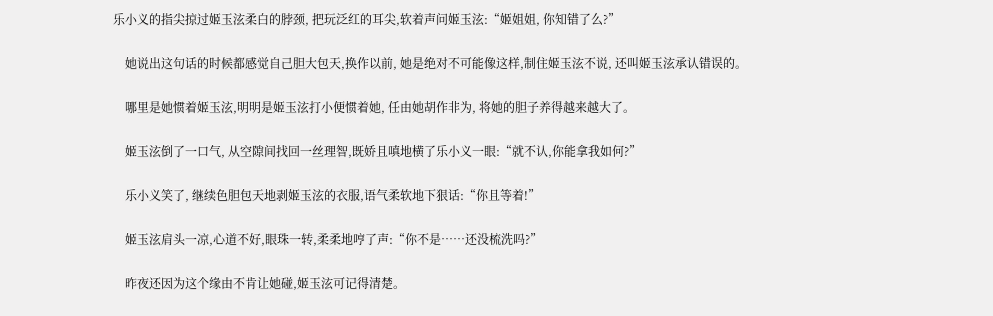乐小义的指尖掠过姬玉泫柔白的脖颈, 把玩泛红的耳尖,软着声问姬玉泫:“姬姐姐, 你知错了么?”

    她说出这句话的时候都感觉自己胆大包天,换作以前, 她是绝对不可能像这样,制住姬玉泫不说, 还叫姬玉泫承认错误的。

    哪里是她惯着姬玉泫,明明是姬玉泫打小便惯着她, 任由她胡作非为, 将她的胆子养得越来越大了。

    姬玉泫倒了一口气, 从空隙间找回一丝理智,既娇且嗔地横了乐小义一眼:“就不认,你能拿我如何?”

    乐小义笑了, 继续色胆包天地剥姬玉泫的衣服,语气柔软地下狠话:“你且等着!”

    姬玉泫肩头一凉,心道不好,眼珠一转,柔柔地哼了声:“你不是……还没梳洗吗?”

    昨夜还因为这个缘由不肯让她碰,姬玉泫可记得清楚。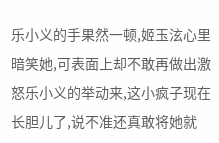乐小义的手果然一顿,姬玉泫心里暗笑她,可表面上却不敢再做出激怒乐小义的举动来,这小疯子现在长胆儿了,说不准还真敢将她就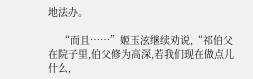地法办。

    “而且……”姬玉泫继续劝说,“祁伯父在院子里,伯父修为高深,若我们现在做点儿什么,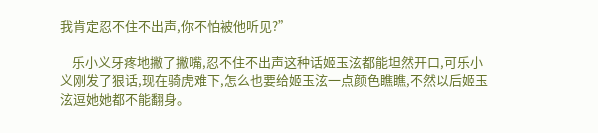我肯定忍不住不出声,你不怕被他听见?”

    乐小义牙疼地撇了撇嘴,忍不住不出声这种话姬玉泫都能坦然开口,可乐小义刚发了狠话,现在骑虎难下,怎么也要给姬玉泫一点颜色瞧瞧,不然以后姬玉泫逗她她都不能翻身。